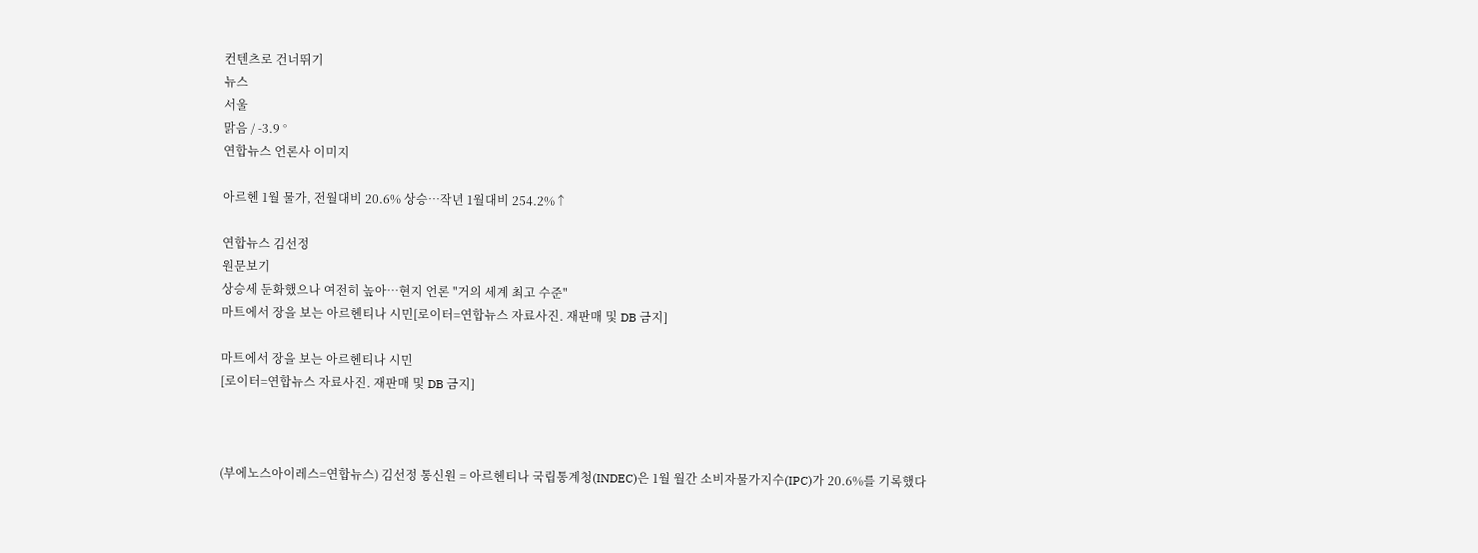컨텐츠로 건너뛰기
뉴스
서울
맑음 / -3.9 °
연합뉴스 언론사 이미지

아르헨 1월 물가, 전월대비 20.6% 상승…작년 1월대비 254.2%↑

연합뉴스 김선정
원문보기
상승세 둔화했으나 여전히 높아…현지 언론 "거의 세계 최고 수준"
마트에서 장을 보는 아르헨티나 시민[로이터=연합뉴스 자료사진. 재판매 및 DB 금지]

마트에서 장을 보는 아르헨티나 시민
[로이터=연합뉴스 자료사진. 재판매 및 DB 금지]



(부에노스아이레스=연합뉴스) 김선정 통신원 = 아르헨티나 국립통계청(INDEC)은 1월 월간 소비자물가지수(IPC)가 20.6%를 기록했다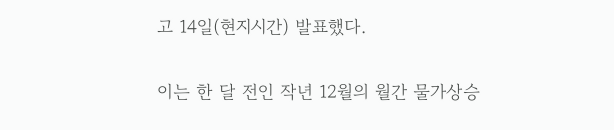고 14일(현지시간) 발표했다.

이는 한 달 전인 작년 12월의 월간 물가상승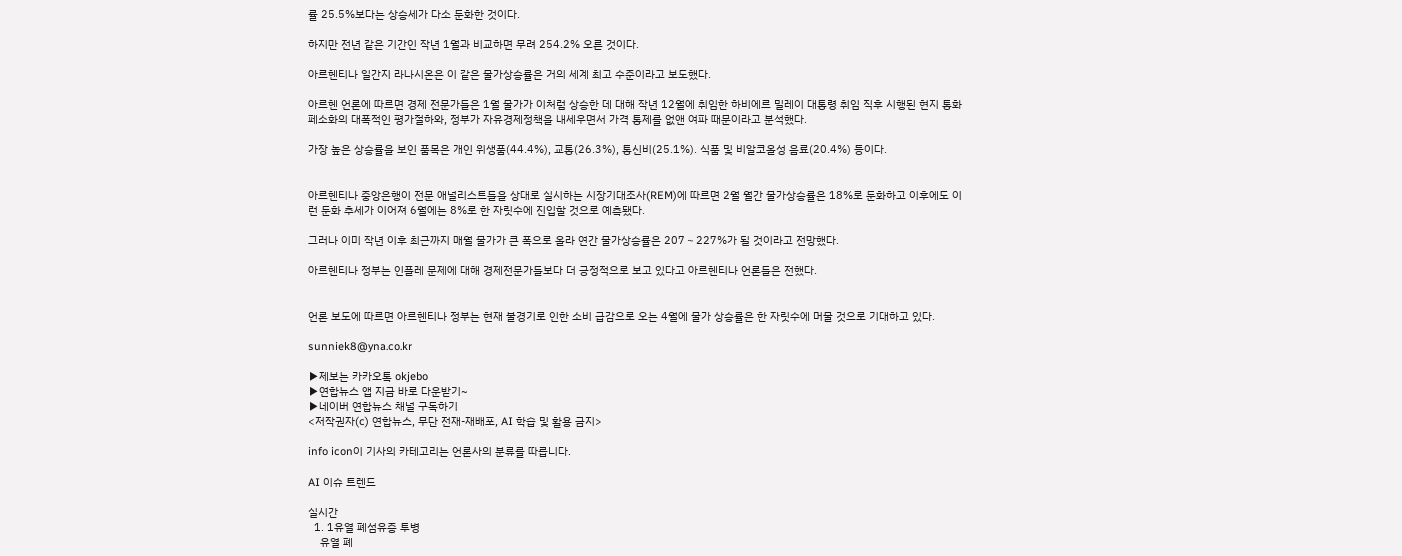률 25.5%보다는 상승세가 다소 둔화한 것이다.

하지만 전년 같은 기간인 작년 1월과 비교하면 무려 254.2% 오른 것이다.

아르헨티나 일간지 라나시온은 이 같은 물가상승률은 거의 세계 최고 수준이라고 보도했다.

아르헨 언론에 따르면 경제 전문가들은 1월 물가가 이처럼 상승한 데 대해 작년 12월에 취임한 하비에르 밀레이 대통령 취임 직후 시행된 현지 통화 페소화의 대폭적인 평가절하와, 정부가 자유경제정책을 내세우면서 가격 통제를 없앤 여파 때문이라고 분석했다.

가장 높은 상승률을 보인 품목은 개인 위생품(44.4%), 교통(26.3%), 통신비(25.1%). 식품 및 비알코올성 음료(20.4%) 등이다.


아르헨티나 중앙은행이 전문 애널리스트들을 상대로 실시하는 시장기대조사(REM)에 따르면 2월 월간 물가상승률은 18%로 둔화하고 이후에도 이런 둔화 추세가 이어져 6월에는 8%로 한 자릿수에 진입할 것으로 예측됐다.

그러나 이미 작년 이후 최근까지 매월 물가가 큰 폭으로 올라 연간 물가상승률은 207∼227%가 될 것이라고 전망했다.

아르헨티나 정부는 인플레 문제에 대해 경제전문가들보다 더 긍정적으로 보고 있다고 아르헨티나 언론들은 전했다.


언론 보도에 따르면 아르헨티나 정부는 현재 불경기로 인한 소비 급감으로 오는 4월에 물가 상승률은 한 자릿수에 머물 것으로 기대하고 있다.

sunniek8@yna.co.kr

▶제보는 카카오톡 okjebo
▶연합뉴스 앱 지금 바로 다운받기~
▶네이버 연합뉴스 채널 구독하기
<저작권자(c) 연합뉴스, 무단 전재-재배포, AI 학습 및 활용 금지>

info icon이 기사의 카테고리는 언론사의 분류를 따릅니다.

AI 이슈 트렌드

실시간
  1. 1유열 폐섬유증 투병
    유열 폐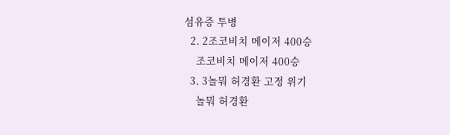섬유증 투병
  2. 2조코비치 메이저 400승
    조코비치 메이저 400승
  3. 3놀뭐 허경환 고정 위기
    놀뭐 허경환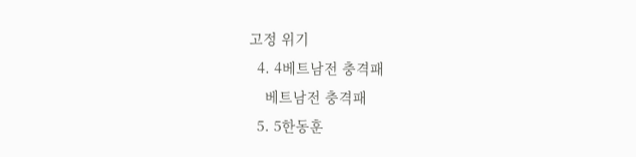고정 위기
  4. 4베트남전 충격패
    베트남전 충격패
  5. 5한동훈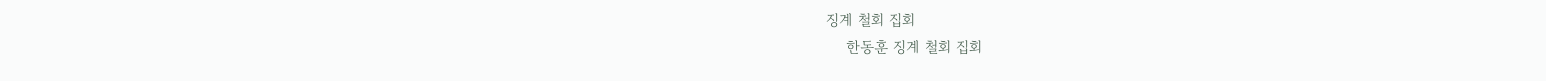징계 철회 집회
    한동훈 징계 철회 집회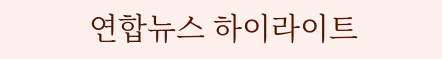연합뉴스 하이라이트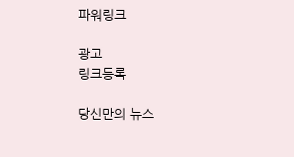파워링크

광고
링크등록

당신만의 뉴스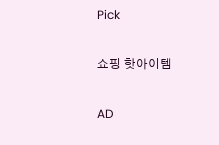Pick

쇼핑 핫아이템

AD